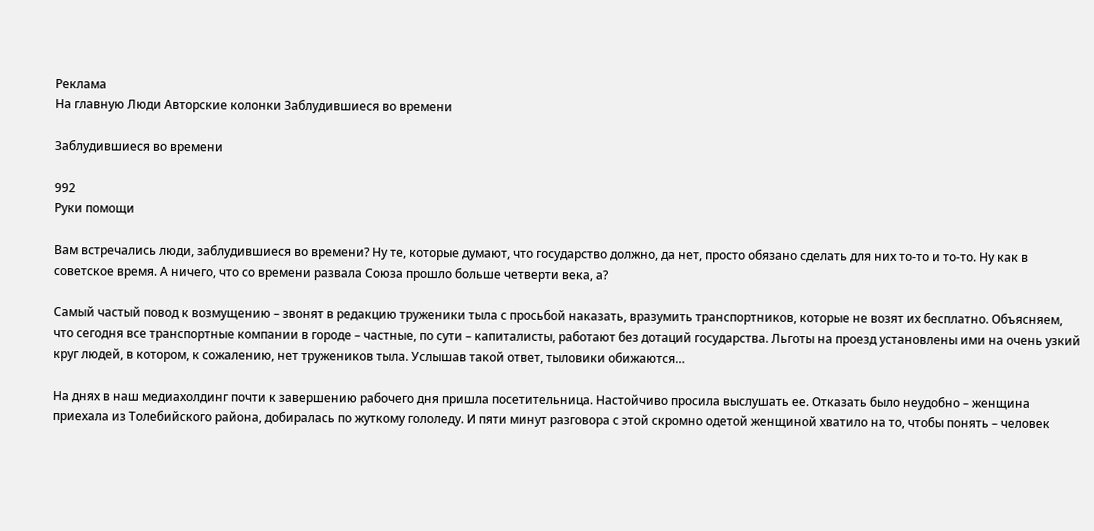Реклама
На главную Люди Авторские колонки Заблудившиеся во времени

Заблудившиеся во времени

992
Руки помощи

Вам встречались люди, заблудившиеся во времени? Ну те, которые думают, что государство должно, да нет, просто обязано сделать для них то-то и то-то. Ну как в советское время. А ничего, что со времени развала Союза прошло больше четверти века, а?

Самый частый повод к возмущению – звонят в редакцию труженики тыла с просьбой наказать, вразумить транспортников, которые не возят их бесплатно. Объясняем, что сегодня все транспортные компании в городе – частные, по сути – капиталисты, работают без дотаций государства. Льготы на проезд установлены ими на очень узкий круг людей, в котором, к сожалению, нет тружеников тыла. Услышав такой ответ, тыловики обижаются…

На днях в наш медиахолдинг почти к завершению рабочего дня пришла посетительница. Настойчиво просила выслушать ее. Отказать было неудобно – женщина приехала из Толебийского района, добиралась по жуткому гололеду. И пяти минут разговора с этой скромно одетой женщиной хватило на то, чтобы понять – человек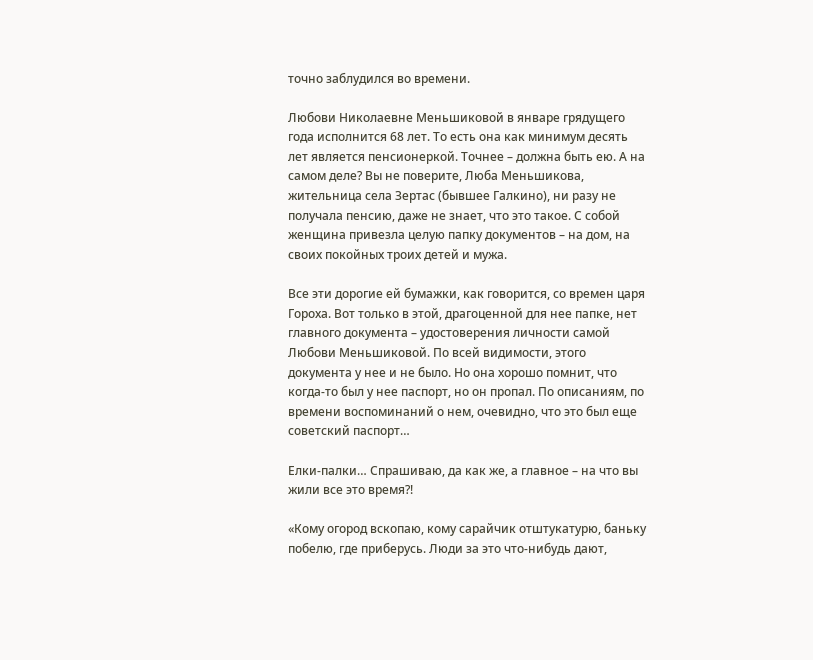точно заблудился во времени.

Любови Николаевне Меньшиковой в январе грядущего года исполнится 68 лет. То есть она как минимум десять лет является пенсионеркой. Точнее – должна быть ею. А на самом деле? Вы не поверите, Люба Меньшикова, жительница села Зертас (бывшее Галкино), ни разу не получала пенсию, даже не знает, что это такое. С собой женщина привезла целую папку документов – на дом, на своих покойных троих детей и мужа.

Все эти дорогие ей бумажки, как говорится, со времен царя Гороха. Вот только в этой, драгоценной для нее папке, нет главного документа – удостоверения личности самой Любови Меньшиковой. По всей видимости, этого документа у нее и не было. Но она хорошо помнит, что когда-то был у нее паспорт, но он пропал. По описаниям, по времени воспоминаний о нем, очевидно, что это был еще советский паспорт…

Елки-палки… Спрашиваю, да как же, а главное – на что вы жили все это время?!

«Кому огород вскопаю, кому сарайчик отштукатурю, баньку побелю, где приберусь. Люди за это что-нибудь дают,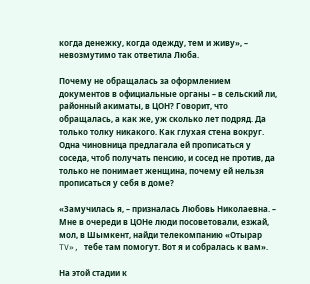когда денежку, когда одежду, тем и живу», – невозмутимо так ответила Люба.

Почему не обращалась за оформлением документов в официальные органы – в сельский ли, районный акиматы, в ЦОН? Говорит, что обращалась, а как же, уж сколько лет подряд. Да только толку никакого. Как глухая стена вокруг. Одна чиновница предлагала ей прописаться у соседа, чтоб получать пенсию, и сосед не против, да только не понимает женщина, почему ей нельзя прописаться у себя в доме?

«Замучилась я, – призналась Любовь Николаевна. – Мне в очереди в ЦОНе люди посоветовали, езжай, мол, в Шымкент, найди телекомпанию «Отырар TV», тебе там помогут. Вот я и собралась к вам».

На этой стадии к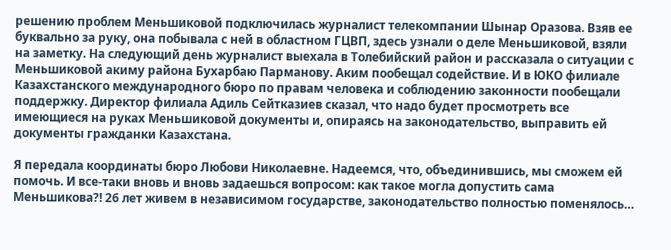решению проблем Меньшиковой подключилась журналист телекомпании Шынар Оразова. Взяв ее буквально за руку, она побывала с ней в областном ГЦВП, здесь узнали о деле Меньшиковой, взяли на заметку. На следующий день журналист выехала в Толебийский район и рассказала о ситуации с Меньшиковой акиму района Бухарбаю Парманову. Аким пообещал содействие. И в ЮКО филиале Казахстанского международного бюро по правам человека и соблюдению законности пообещали поддержку. Директор филиала Адиль Сейтказиев сказал, что надо будет просмотреть все имеющиеся на руках Меньшиковой документы и, опираясь на законодательство, выправить ей документы гражданки Казахстана.

Я передала координаты бюро Любови Николаевне. Надеемся, что, объединившись, мы сможем ей помочь. И все-таки вновь и вновь задаешься вопросом: как такое могла допустить сама Меньшикова?! 26 лет живем в независимом государстве, законодательство полностью поменялось…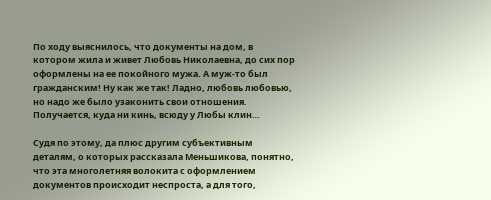По ходу выяснилось, что документы на дом, в котором жила и живет Любовь Николаевна, до сих пор оформлены на ее покойного мужа. А муж-то был гражданским! Ну как же так! Ладно, любовь любовью, но надо же было узаконить свои отношения. Получается, куда ни кинь, всюду у Любы клин…

Судя по этому, да плюс другим субъективным деталям, о которых рассказала Меньшикова, понятно, что эта многолетняя волокита с оформлением документов происходит неспроста, а для того,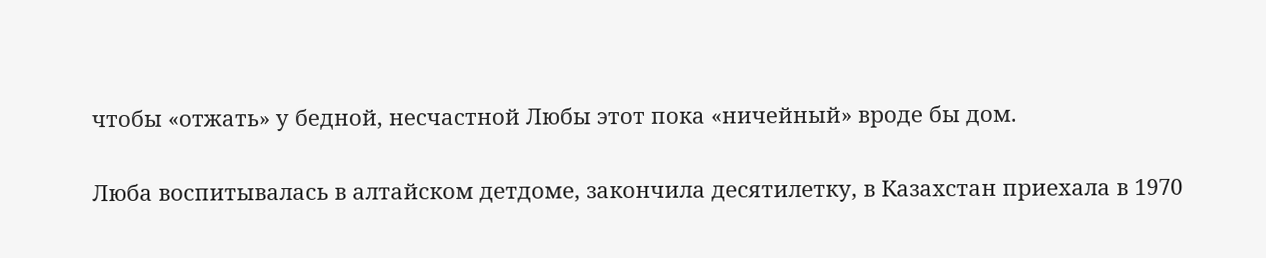чтобы «отжать» у бедной, несчастной Любы этот пока «ничейный» вроде бы дом.

Люба воспитывалась в алтайском детдоме, закончила десятилетку, в Казахстан приехала в 1970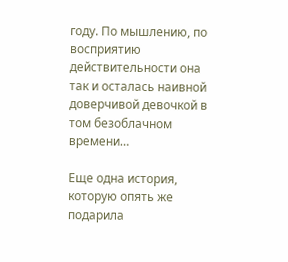году. По мышлению, по восприятию действительности она так и осталась наивной доверчивой девочкой в том безоблачном времени…

Еще одна история, которую опять же подарила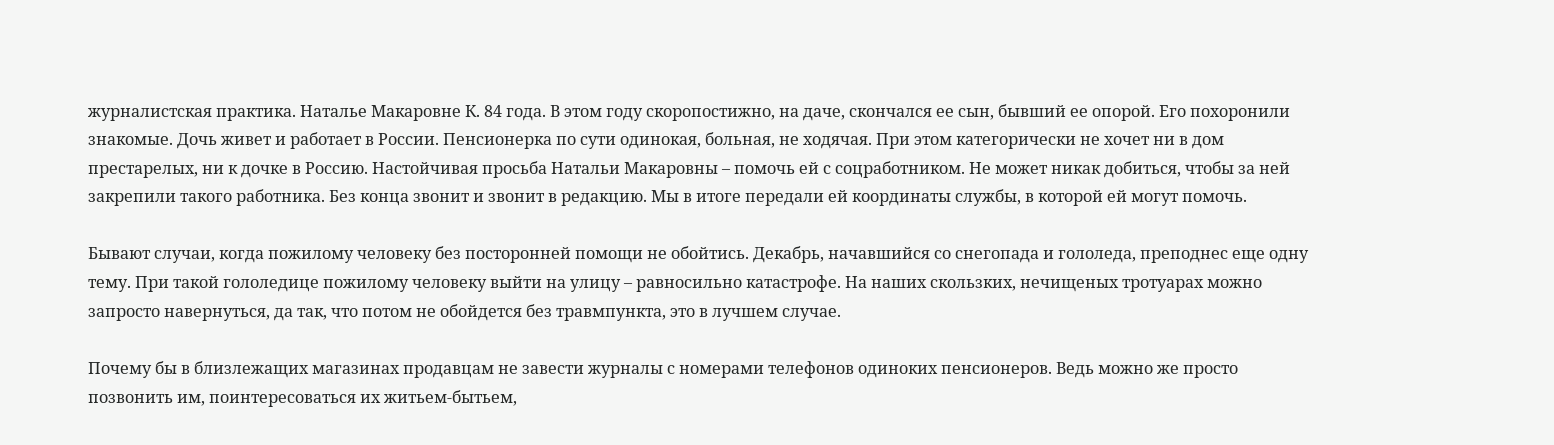журналистская практика. Наталье Макаровне К. 84 года. В этом году скоропостижно, на даче, скончался ее сын, бывший ее опорой. Его похоронили знакомые. Дочь живет и работает в России. Пенсионерка по сути одинокая, больная, не ходячая. При этом категорически не хочет ни в дом престарелых, ни к дочке в Россию. Настойчивая просьба Натальи Макаровны – помочь ей с соцработником. Не может никак добиться, чтобы за ней закрепили такого работника. Без конца звонит и звонит в редакцию. Мы в итоге передали ей координаты службы, в которой ей могут помочь.

Бывают случаи, когда пожилому человеку без посторонней помощи не обойтись. Декабрь, начавшийся со снегопада и гололеда, преподнес еще одну тему. При такой гололедице пожилому человеку выйти на улицу – равносильно катастрофе. На наших скользких, нечищеных тротуарах можно запросто навернуться, да так, что потом не обойдется без травмпункта, это в лучшем случае.

Почему бы в близлежащих магазинах продавцам не завести журналы с номерами телефонов одиноких пенсионеров. Ведь можно же просто позвонить им, поинтересоваться их житьем-бытьем,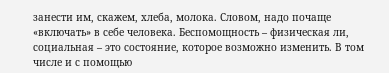занести им, скажем, хлеба, молока. Словом, надо почаще «включать» в себе человека. Беспомощность – физическая ли, социальная – это состояние, которое возможно изменить. В том числе и с помощью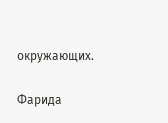окружающих.

Фарида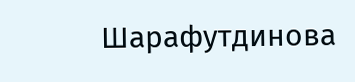Шарафутдинова